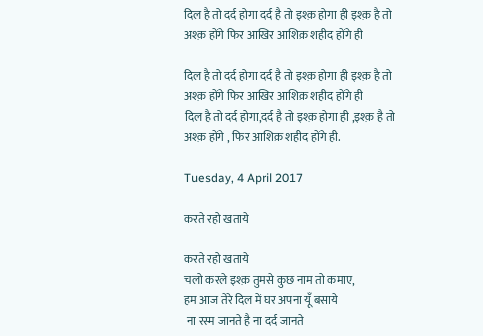दिल है तो दर्द होगा दर्द है तो इश्क़ होगा ही इश्क़ है तो अश्क़ होंगे फिर आखिर आशिक़ शहीद होंगे ही

दिल है तो दर्द होगा दर्द है तो इश्क़ होगा ही इश्क़ है तो अश्क़ होंगे फिर आखिर आशिक़ शहीद होंगे ही
दिल है तो दर्द होगा,दर्द है तो इश्क़ होगा ही ,इश्क़ है तो अश्क़ होंगे , फिर आशिक़ शहीद होंगे ही.

Tuesday, 4 April 2017

करते रहो खताये

करते रहो खताये
चलो करले इश्क़ तुमसे कुछ नाम तो कमाए,
हम आज तेरे दिल में घर अपना यूँ बसाये
 ना रस्म जानते है ना दर्द जानते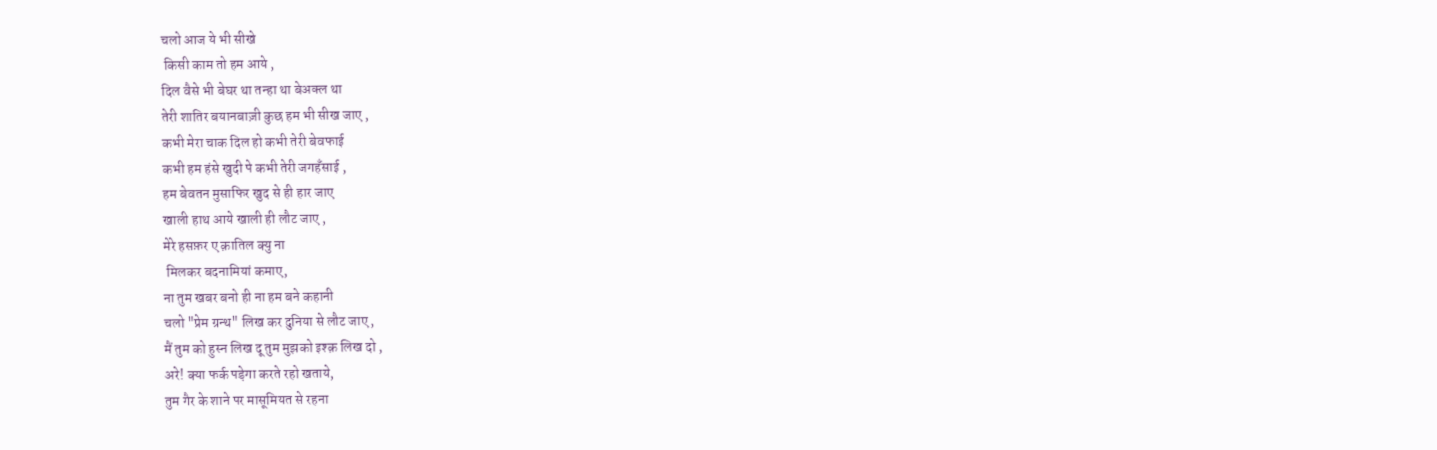चलो आज ये भी सीखे
 किसी काम तो हम आये ,
दिल वैसे भी बेघर था तन्हा था बेअक्ल था
तेरी शातिर बयानबाज़ी कुछ हम भी सीख जाए ,
कभी मेरा चाक दिल हो कभी तेरी बेवफाई
कभी हम हंसे खुदी पे कभी तेरी जगहँसाई ,
हम बेवतन मुसाफिर खुद से ही हार जाए
खाली हाथ आये खाली ही लौट जाए ,
मेरे हसफ़र ए क़ातिल क्यु ना
 मिलकर बदनामियां कमाए,
ना तुम खबर बनो ही ना हम बने कहानी
चलो "प्रेम ग्रन्थ" लिख कर दुनिया से लौट जाए ,
मैं तुम को हुस्न लिख दू तुम मुझको इश्क़ लिख दो ,
अरे! क्या फर्क पड़ेगा करते रहो खताये,
तुम गैर के शाने पर मासूमियत से रहना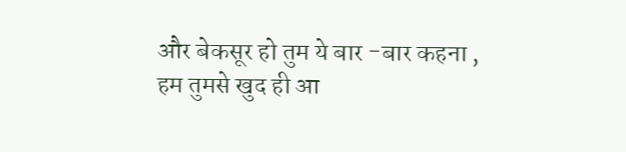और बेकसूर हो तुम ये बार -बार कहना ,
हम तुमसे खुद ही आ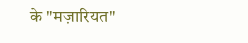के "मज़ारियत"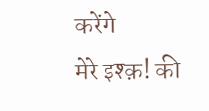करेंगे
मेरे इश्क़! की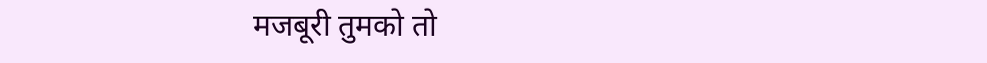मजबूरी तुमको तो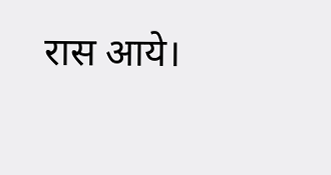रास आये।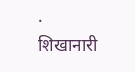.
शिखानारी